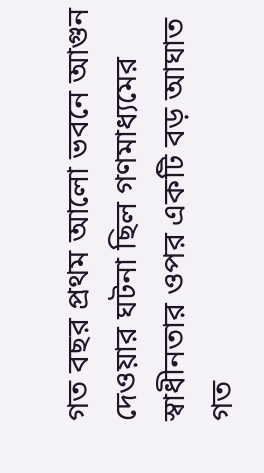গত বছর প্রথম আলো ভবনে আগুন দেওয়ার ঘটনা ছিল গণমাধ্যমের স্বাধীনতার ওপর একটি বড় আঘাত
গত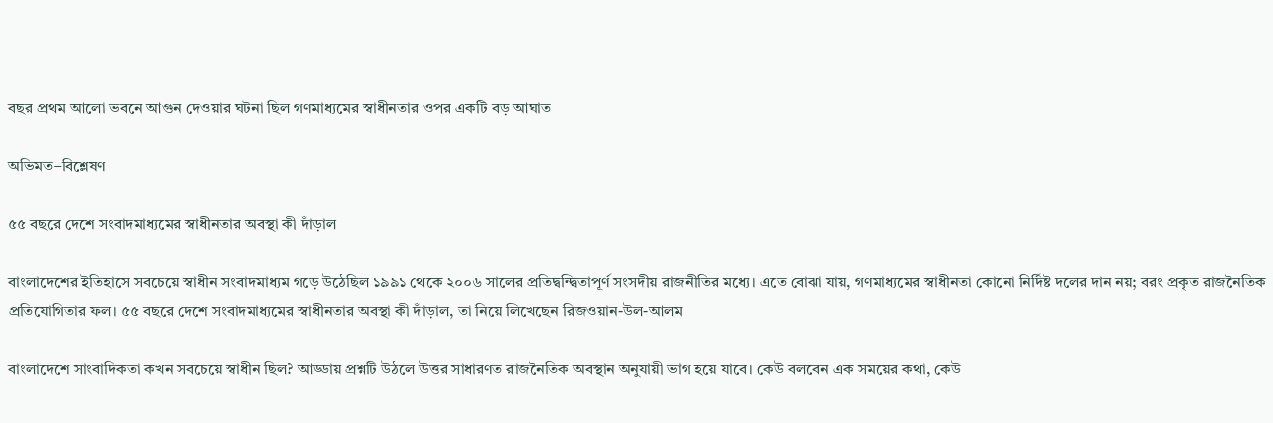বছর প্রথম আলো ভবনে আগুন দেওয়ার ঘটনা ছিল গণমাধ্যমের স্বাধীনতার ওপর একটি বড় আঘাত

অভিমত–বিশ্লেষণ

৫৫ বছরে দেশে সংবাদমাধ্যমের স্বাধীনতার অবস্থা কী দাঁড়াল

বাংলাদেশের ইতিহাসে সবচেয়ে স্বাধীন সংবাদমাধ্যম গড়ে উঠেছিল ১৯৯১ থেকে ২০০৬ সালের প্রতিদ্বন্দ্বিতাপূর্ণ সংসদীয় রাজনীতির মধ্যে। এতে বোঝা যায়, গণমাধ্যমের স্বাধীনতা কোনো নির্দিষ্ট দলের দান নয়; বরং প্রকৃত রাজনৈতিক প্রতিযোগিতার ফল। ৫৫ বছরে দেশে সংবাদমাধ্যমের স্বাধীনতার অবস্থা কী দাঁড়াল, তা নিয়ে লিখেছেন রিজওয়ান-উল-আলম

বাংলাদেশে সাংবাদিকতা কখন সবচেয়ে স্বাধীন ছিল? আড্ডায় প্রশ্নটি উঠলে উত্তর সাধারণত রাজনৈতিক অবস্থান অনুযায়ী ভাগ হয়ে যাবে। কেউ বলবেন এক সময়ের কথা, কেউ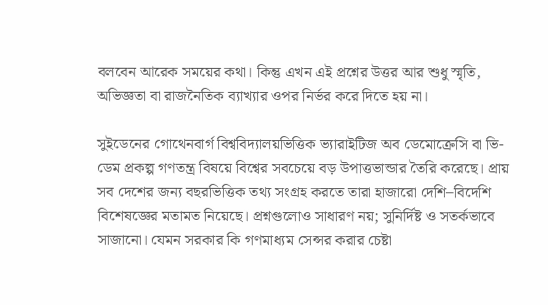বলবেন আরেক সময়ের কথা। কিন্তু এখন এই প্রশ্নের উত্তর আর শুধু স্মৃতি, অভিজ্ঞতা বা রাজনৈতিক ব্যাখ্যার ওপর নির্ভর করে দিতে হয় না।

সুইডেনের গোথেনবার্গ বিশ্ববিদ্যালয়ভিত্তিক ভ্যারাইটিজ অব ডেমোক্রেসি বা ভি-ডেম প্রকল্প গণতন্ত্র বিষয়ে বিশ্বের সবচেয়ে বড় উপাত্তভান্ডার তৈরি করেছে। প্রায় সব দেশের জন্য বছরভিত্তিক তথ্য সংগ্রহ করতে তারা হাজারো দেশি–বিদেশি বিশেষজ্ঞের মতামত নিয়েছে। প্রশ্নগুলোও সাধারণ নয়; সুনির্দিষ্ট ও সতর্কভাবে সাজানো। যেমন সরকার কি গণমাধ্যম সেন্সর করার চেষ্টা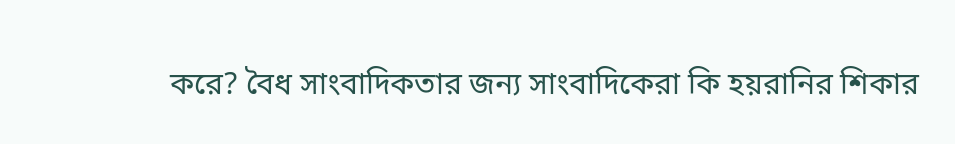করে? বৈধ সাংবাদিকতার জন্য সাংবাদিকেরা কি হয়রানির শিকার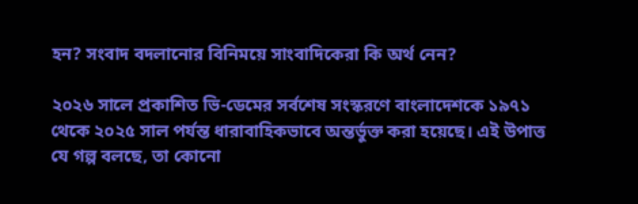হন? সংবাদ বদলানোর বিনিময়ে সাংবাদিকেরা কি অর্থ নেন?

২০২৬ সালে প্রকাশিত ভি-ডেমের সর্বশেষ সংস্করণে বাংলাদেশকে ১৯৭১ থেকে ২০২৫ সাল পর্যন্ত ধারাবাহিকভাবে অন্তর্ভুক্ত করা হয়েছে। এই উপাত্ত যে গল্প বলছে, তা কোনো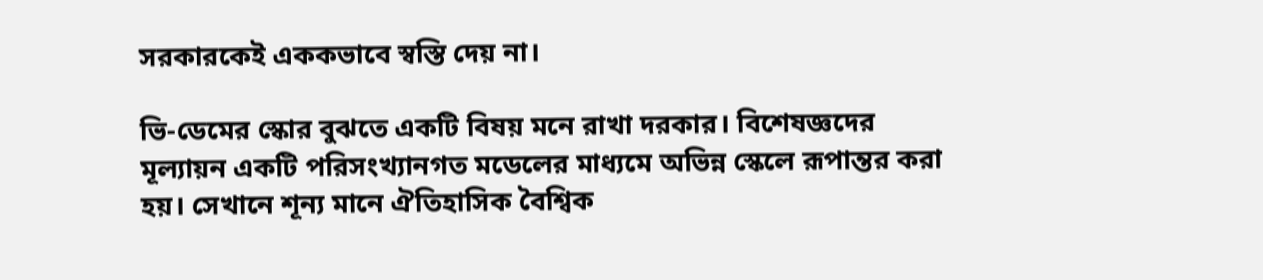সরকারকেই এককভাবে স্বস্তি দেয় না।

ভি-ডেমের স্কোর বুঝতে একটি বিষয় মনে রাখা দরকার। বিশেষজ্ঞদের মূল্যায়ন একটি পরিসংখ্যানগত মডেলের মাধ্যমে অভিন্ন স্কেলে রূপান্তর করা হয়। সেখানে শূন্য মানে ঐতিহাসিক বৈশ্বিক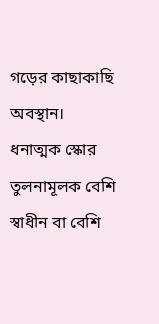গড়ের কাছাকাছি অবস্থান। ধনাত্মক স্কোর তুলনামূলক বেশি স্বাধীন বা বেশি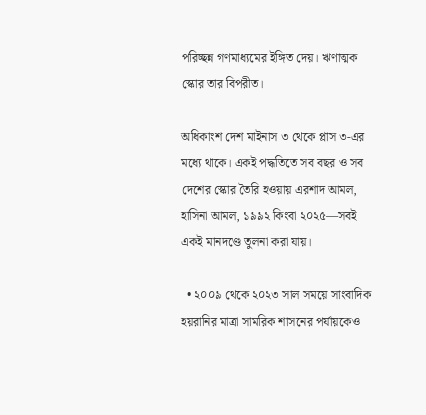পরিচ্ছন্ন গণমাধ্যমের ইঙ্গিত দেয়। ঋণাত্মক স্কোর তার বিপরীত।

অধিকাংশ দেশ মাইনাস ৩ থেকে প্লাস ৩-এর মধ্যে থাকে। একই পদ্ধতিতে সব বছর ও সব দেশের স্কোর তৈরি হওয়ায় এরশাদ আমল, হাসিনা আমল, ১৯৯২ কিংবা ২০২৫—সবই একই মানদণ্ডে তুলনা করা যায়।

  • ২০০৯ থেকে ২০২৩ সাল সময়ে সাংবাদিক হয়রানির মাত্রা সামরিক শাসনের পর্যায়কেও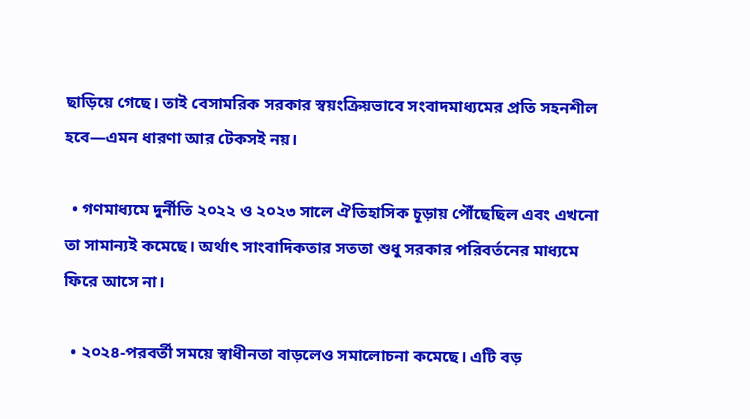ছাড়িয়ে গেছে। তাই বেসামরিক সরকার স্বয়ংক্রিয়ভাবে সংবাদমাধ্যমের প্রতি সহনশীল হবে—এমন ধারণা আর টেকসই নয়।

  • গণমাধ্যমে দুর্নীতি ২০২২ ও ২০২৩ সালে ঐতিহাসিক চূড়ায় পৌঁছেছিল এবং এখনো তা সামান্যই কমেছে। অর্থাৎ সাংবাদিকতার সততা শুধু সরকার পরিবর্তনের মাধ্যমে ফিরে আসে না।

  • ২০২৪-পরবর্তী সময়ে স্বাধীনতা বাড়লেও সমালোচনা কমেছে। এটি বড়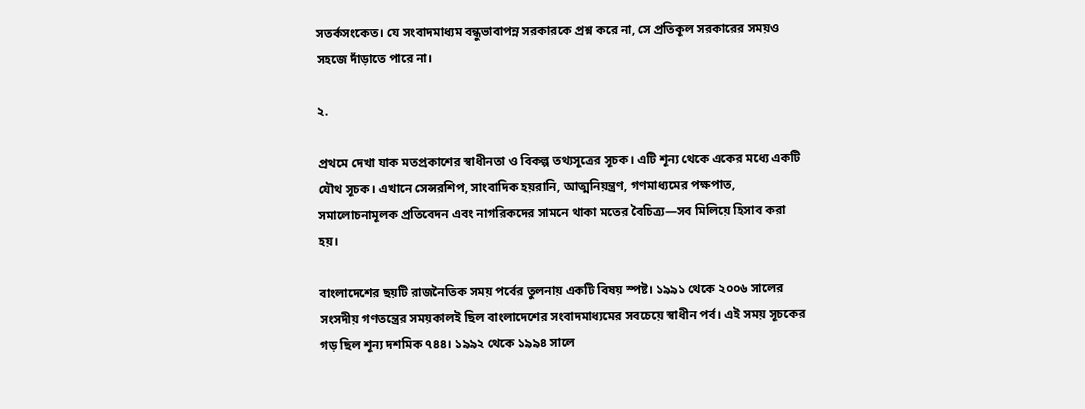সতর্কসংকেত। যে সংবাদমাধ্যম বন্ধুভাবাপন্ন সরকারকে প্রশ্ন করে না, সে প্রতিকূল সরকারের সময়ও সহজে দাঁড়াতে পারে না।

২.

প্রথমে দেখা যাক মতপ্রকাশের স্বাধীনতা ও বিকল্প তথ্যসূত্রের সূচক। এটি শূন্য থেকে একের মধ্যে একটি যৌথ সূচক। এখানে সেন্সরশিপ, সাংবাদিক হয়রানি, আত্মনিয়ন্ত্রণ, গণমাধ্যমের পক্ষপাত, সমালোচনামূলক প্রতিবেদন এবং নাগরিকদের সামনে থাকা মতের বৈচিত্র্য—সব মিলিয়ে হিসাব করা হয়।

বাংলাদেশের ছয়টি রাজনৈতিক সময় পর্বের তুলনায় একটি বিষয় স্পষ্ট। ১৯৯১ থেকে ২০০৬ সালের সংসদীয় গণতন্ত্রের সময়কালই ছিল বাংলাদেশের সংবাদমাধ্যমের সবচেয়ে স্বাধীন পর্ব। এই সময় সূচকের গড় ছিল শূন্য দশমিক ৭৪৪। ১৯৯২ থেকে ১৯৯৪ সালে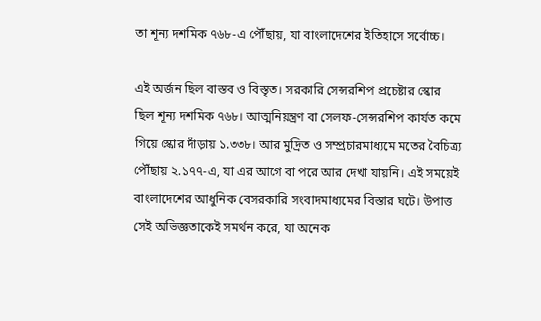তা শূন্য দশমিক ৭৬৮-এ পৌঁছায়, যা বাংলাদেশের ইতিহাসে সর্বোচ্চ।

এই অর্জন ছিল বাস্তব ও বিস্তৃত। সরকারি সেন্সরশিপ প্রচেষ্টার স্কোর ছিল শূন্য দশমিক ৭৬৮। আত্মনিয়ন্ত্রণ বা সেলফ-সেন্সরশিপ কার্যত কমে গিয়ে স্কোর দাঁড়ায় ১.৩৩৮। আর মুদ্রিত ও সম্প্রচারমাধ্যমে মতের বৈচিত্র্য পৌঁছায় ২.১৭৭-এ, যা এর আগে বা পরে আর দেখা যায়নি। এই সময়েই বাংলাদেশের আধুনিক বেসরকারি সংবাদমাধ্যমের বিস্তার ঘটে। উপাত্ত সেই অভিজ্ঞতাকেই সমর্থন করে, যা অনেক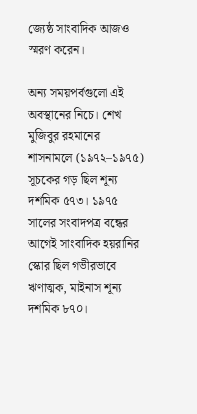জ্যেষ্ঠ সাংবাদিক আজও স্মরণ করেন।

অন্য সময়পর্বগুলো এই অবস্থানের নিচে। শেখ মুজিবুর রহমানের শাসনামলে (১৯৭২–১৯৭৫) সূচকের গড় ছিল শূন্য দশমিক ৫৭৩। ১৯৭৫ সালের সংবাদপত্র বন্ধের আগেই সাংবাদিক হয়রানির স্কোর ছিল গভীরভাবে ঋণাত্মক, মাইনাস শূন্য দশমিক ৮৭০।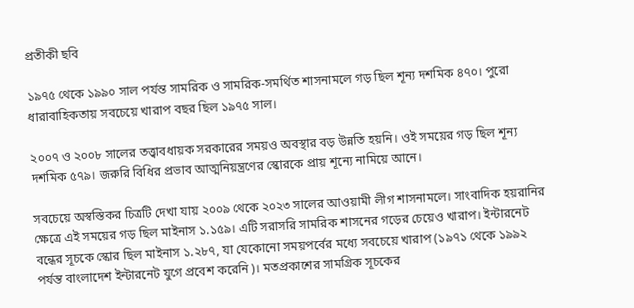প্রতীকী ছবি

১৯৭৫ থেকে ১৯৯০ সাল পর্যন্ত সামরিক ও সামরিক-সমর্থিত শাসনামলে গড় ছিল শূন্য দশমিক ৪৭০। পুরো ধারাবাহিকতায় সবচেয়ে খারাপ বছর ছিল ১৯৭৫ সাল।

২০০৭ ও ২০০৮ সালের তত্ত্বাবধায়ক সরকারের সময়ও অবস্থার বড় উন্নতি হয়নি। ওই সময়ের গড় ছিল শূন্য দশমিক ৫৭৯। জরুরি বিধির প্রভাব আত্মনিয়ন্ত্রণের স্কোরকে প্রায় শূন্যে নামিয়ে আনে।

সবচেয়ে অস্বস্তিকর চিত্রটি দেখা যায় ২০০৯ থেকে ২০২৩ সালের আওয়ামী লীগ শাসনামলে। সাংবাদিক হয়রানির ক্ষেত্রে এই সময়ের গড় ছিল মাইনাস ১.১৫৯। এটি সরাসরি সামরিক শাসনের গড়ের চেয়েও খারাপ। ইন্টারনেট বন্ধের সূচকে স্কোর ছিল মাইনাস ১.২৮৭, যা যেকোনো সময়পর্বের মধ্যে সবচেয়ে খারাপ (১৯৭১ থেকে ১৯৯২ পর্যন্ত বাংলাদেশ ইন্টারনেট যুগে প্রবেশ করেনি)। মতপ্রকাশের সামগ্রিক সূচকের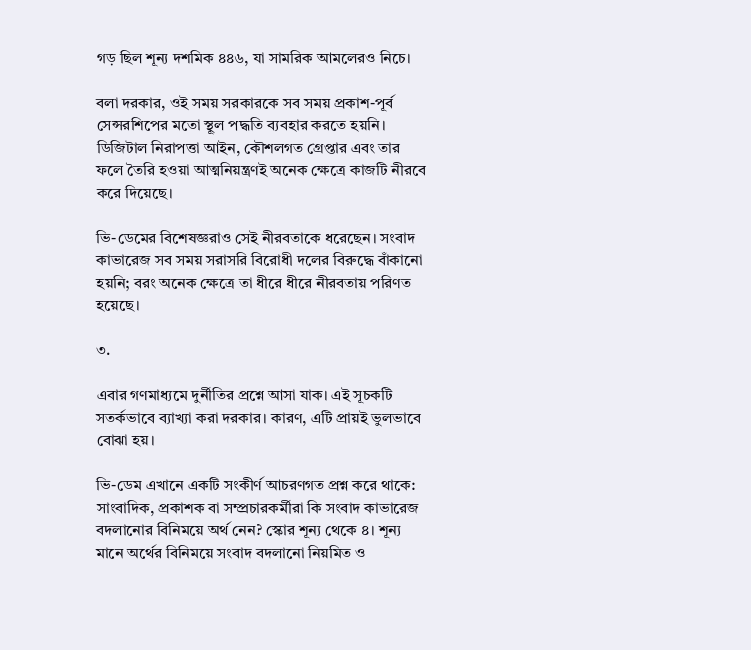গড় ছিল শূন্য দশমিক ৪৪৬, যা সামরিক আমলেরও নিচে।

বলা দরকার, ওই সময় সরকারকে সব সময় প্রকাশ-পূর্ব সেন্সরশিপের মতো স্থূল পদ্ধতি ব্যবহার করতে হয়নি। ডিজিটাল নিরাপত্তা আইন, কৌশলগত গ্রেপ্তার এবং তার ফলে তৈরি হওয়া আত্মনিয়ন্ত্রণই অনেক ক্ষেত্রে কাজটি নীরবে করে দিয়েছে।

ভি-ডেমের বিশেষজ্ঞরাও সেই নীরবতাকে ধরেছেন। সংবাদ কাভারেজ সব সময় সরাসরি বিরোধী দলের বিরুদ্ধে বাঁকানো হয়নি; বরং অনেক ক্ষেত্রে তা ধীরে ধীরে নীরবতায় পরিণত হয়েছে।

৩.

এবার গণমাধ্যমে দুর্নীতির প্রশ্নে আসা যাক। এই সূচকটি সতর্কভাবে ব্যাখ্যা করা দরকার। কারণ, এটি প্রায়ই ভুলভাবে বোঝা হয়।

ভি-ডেম এখানে একটি সংকীর্ণ আচরণগত প্রশ্ন করে থাকে: সাংবাদিক, প্রকাশক বা সম্প্রচারকর্মীরা কি সংবাদ কাভারেজ বদলানোর বিনিময়ে অর্থ নেন? স্কোর শূন্য থেকে ৪। শূন্য মানে অর্থের বিনিময়ে সংবাদ বদলানো নিয়মিত ও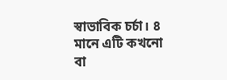স্বাভাবিক চর্চা। ৪ মানে এটি কখনো বা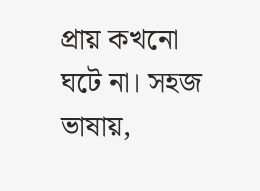প্রায় কখনো ঘটে না। সহজ ভাষায়,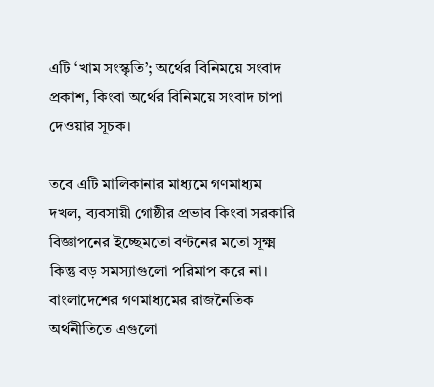এটি ‘খাম সংস্কৃতি’; অর্থের বিনিময়ে সংবাদ প্রকাশ, কিংবা অর্থের বিনিময়ে সংবাদ চাপা দেওয়ার সূচক।

তবে এটি মালিকানার মাধ্যমে গণমাধ্যম দখল, ব্যবসায়ী গোষ্ঠীর প্রভাব কিংবা সরকারি বিজ্ঞাপনের ইচ্ছেমতো বণ্টনের মতো সূক্ষ্ম কিন্তু বড় সমস্যাগুলো পরিমাপ করে না। বাংলাদেশের গণমাধ্যমের রাজনৈতিক অর্থনীতিতে এগুলো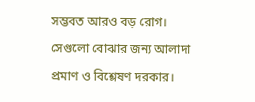সম্ভবত আরও বড় রোগ। সেগুলো বোঝার জন্য আলাদা প্রমাণ ও বিশ্লেষণ দরকার।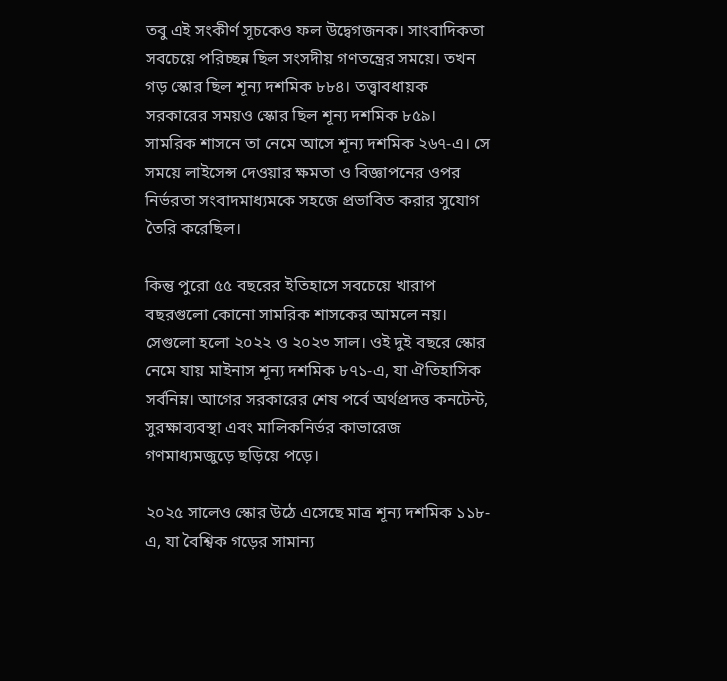তবু এই সংকীর্ণ সূচকেও ফল উদ্বেগজনক। সাংবাদিকতা সবচেয়ে পরিচ্ছন্ন ছিল সংসদীয় গণতন্ত্রের সময়ে। তখন গড় স্কোর ছিল শূন্য দশমিক ৮৮৪। তত্ত্বাবধায়ক সরকারের সময়ও স্কোর ছিল শূন্য দশমিক ৮৫৯। সামরিক শাসনে তা নেমে আসে শূন্য দশমিক ২৬৭-এ। সে সময়ে লাইসেন্স দেওয়ার ক্ষমতা ও বিজ্ঞাপনের ওপর নির্ভরতা সংবাদমাধ্যমকে সহজে প্রভাবিত করার সুযোগ তৈরি করেছিল।

কিন্তু পুরো ৫৫ বছরের ইতিহাসে সবচেয়ে খারাপ বছরগুলো কোনো সামরিক শাসকের আমলে নয়। সেগুলো হলো ২০২২ ও ২০২৩ সাল। ওই দুই বছরে স্কোর নেমে যায় মাইনাস শূন্য দশমিক ৮৭১-এ, যা ঐতিহাসিক সর্বনিম্ন। আগের সরকারের শেষ পর্বে অর্থপ্রদত্ত কনটেন্ট, সুরক্ষাব্যবস্থা এবং মালিকনির্ভর কাভারেজ গণমাধ্যমজুড়ে ছড়িয়ে পড়ে।

২০২৫ সালেও স্কোর উঠে এসেছে মাত্র শূন্য দশমিক ১১৮-এ, যা বৈশ্বিক গড়ের সামান্য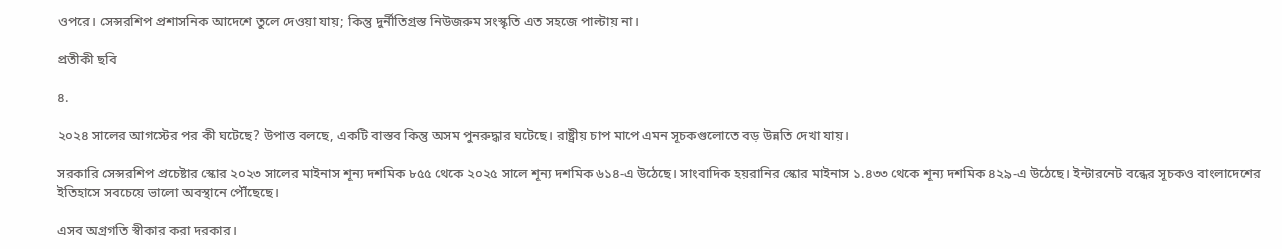ওপরে। সেন্সরশিপ প্রশাসনিক আদেশে তুলে দেওয়া যায়; কিন্তু দুর্নীতিগ্রস্ত নিউজরুম সংস্কৃতি এত সহজে পাল্টায় না।

প্রতীকী ছবি

৪.

২০২৪ সালের আগস্টের পর কী ঘটেছে? উপাত্ত বলছে, একটি বাস্তব কিন্তু অসম পুনরুদ্ধার ঘটেছে। রাষ্ট্রীয় চাপ মাপে এমন সূচকগুলোতে বড় উন্নতি দেখা যায়।

সরকারি সেন্সরশিপ প্রচেষ্টার স্কোর ২০২৩ সালের মাইনাস শূন্য দশমিক ৮৫৫ থেকে ২০২৫ সালে শূন্য দশমিক ৬১৪-এ উঠেছে। সাংবাদিক হয়রানির স্কোর মাইনাস ১.৪৩৩ থেকে শূন্য দশমিক ৪২৯-এ উঠেছে। ইন্টারনেট বন্ধের সূচকও বাংলাদেশের ইতিহাসে সবচেয়ে ভালো অবস্থানে পৌঁছেছে।

এসব অগ্রগতি স্বীকার করা দরকার।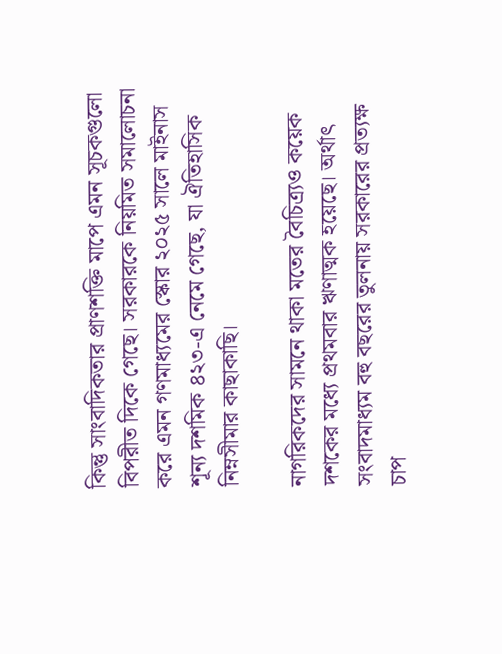কিন্তু সাংবাদিকতার প্রাণশক্তি মাপে এমন সূচকগুলো বিপরীত দিকে গেছে। সরকারকে নিয়মিত সমালোচনা করে এমন গণমাধ্যমের স্কোর ২০২৫ সালে মাইনাস শূন্য দশমিক ৪২৩-এ নেমে গেছে, যা ঐতিহাসিক নিম্নসীমার কাছাকাছি।

নাগরিকদের সামনে থাকা মতের বৈচিত্র্যও কয়েক দশকের মধ্যে প্রথমবার ঋণাত্মক হয়েছে। অর্থাৎ সংবাদমাধ্যম বহু বছরের তুলনায় সরকারের প্রত্যক্ষ চাপ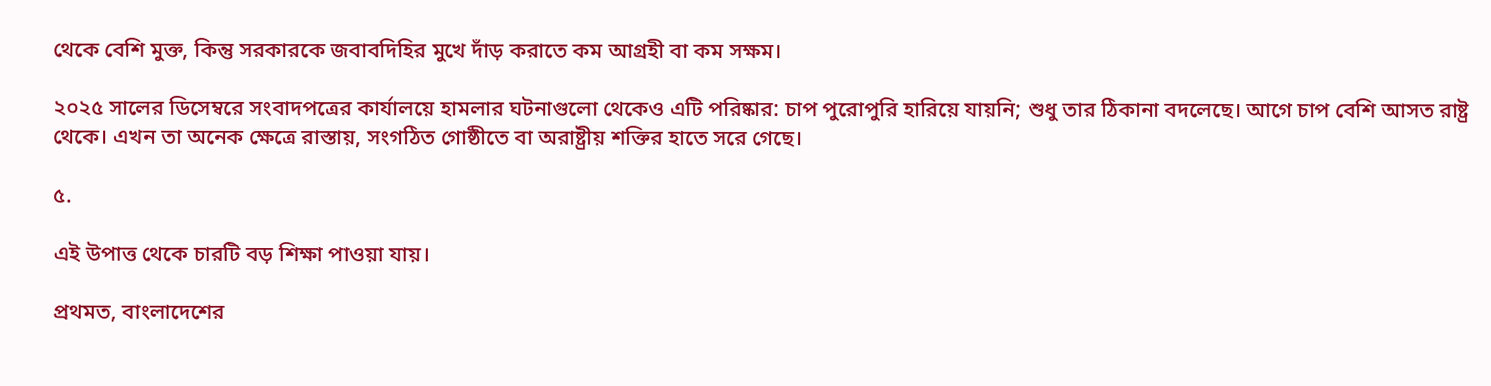থেকে বেশি মুক্ত, কিন্তু সরকারকে জবাবদিহির মুখে দাঁড় করাতে কম আগ্রহী বা কম সক্ষম।

২০২৫ সালের ডিসেম্বরে সংবাদপত্রের কার্যালয়ে হামলার ঘটনাগুলো থেকেও এটি পরিষ্কার: চাপ পুরোপুরি হারিয়ে যায়নি; শুধু তার ঠিকানা বদলেছে। আগে চাপ বেশি আসত রাষ্ট্র থেকে। এখন তা অনেক ক্ষেত্রে রাস্তায়, সংগঠিত গোষ্ঠীতে বা অরাষ্ট্রীয় শক্তির হাতে সরে গেছে।

৫.

এই উপাত্ত থেকে চারটি বড় শিক্ষা পাওয়া যায়।

প্রথমত, বাংলাদেশের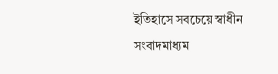ইতিহাসে সবচেয়ে স্বাধীন সংবাদমাধ্যম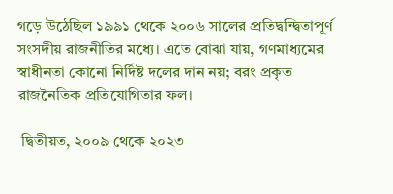গড়ে উঠেছিল ১৯৯১ থেকে ২০০৬ সালের প্রতিদ্বন্দ্বিতাপূর্ণ সংসদীয় রাজনীতির মধ্যে। এতে বোঝা যায়, গণমাধ্যমের স্বাধীনতা কোনো নির্দিষ্ট দলের দান নয়; বরং প্রকৃত রাজনৈতিক প্রতিযোগিতার ফল।

 দ্বিতীয়ত, ২০০৯ থেকে ২০২৩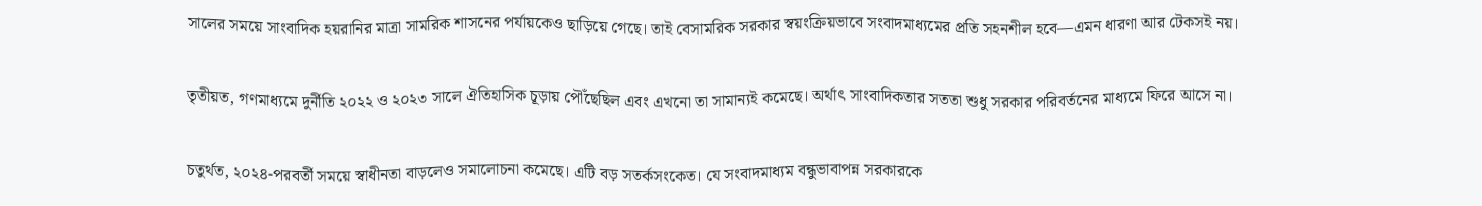সালের সময়ে সাংবাদিক হয়রানির মাত্রা সামরিক শাসনের পর্যায়কেও ছাড়িয়ে গেছে। তাই বেসামরিক সরকার স্বয়ংক্রিয়ভাবে সংবাদমাধ্যমের প্রতি সহনশীল হবে—এমন ধারণা আর টেকসই নয়।

তৃতীয়ত, গণমাধ্যমে দুর্নীতি ২০২২ ও ২০২৩ সালে ঐতিহাসিক চূড়ায় পৌঁছেছিল এবং এখনো তা সামান্যই কমেছে। অর্থাৎ সাংবাদিকতার সততা শুধু সরকার পরিবর্তনের মাধ্যমে ফিরে আসে না।

চতুর্থত, ২০২৪-পরবর্তী সময়ে স্বাধীনতা বাড়লেও সমালোচনা কমেছে। এটি বড় সতর্কসংকেত। যে সংবাদমাধ্যম বন্ধুভাবাপন্ন সরকারকে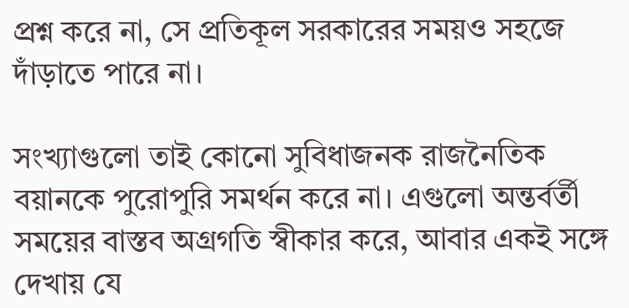প্রশ্ন করে না, সে প্রতিকূল সরকারের সময়ও সহজে দাঁড়াতে পারে না।

সংখ্যাগুলো তাই কোনো সুবিধাজনক রাজনৈতিক বয়ানকে পুরোপুরি সমর্থন করে না। এগুলো অন্তর্বর্তী সময়ের বাস্তব অগ্রগতি স্বীকার করে, আবার একই সঙ্গে দেখায় যে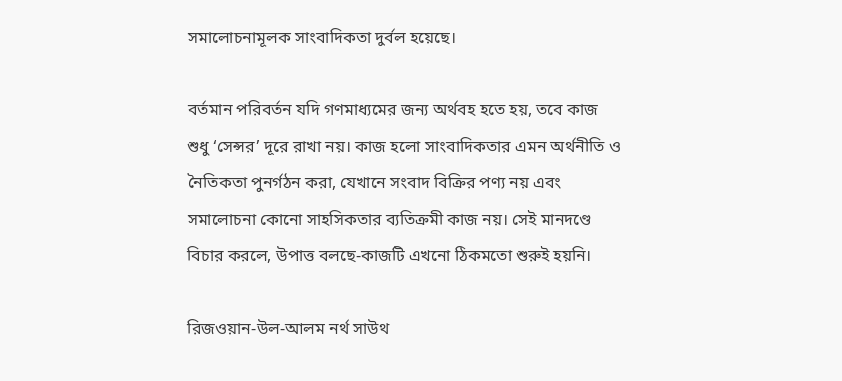সমালোচনামূলক সাংবাদিকতা দুর্বল হয়েছে।

বর্তমান পরিবর্তন যদি গণমাধ্যমের জন্য অর্থবহ হতে হয়, তবে কাজ শুধু ‘সেন্সর’ দূরে রাখা নয়। কাজ হলো সাংবাদিকতার এমন অর্থনীতি ও নৈতিকতা পুনর্গঠন করা, যেখানে সংবাদ বিক্রির পণ্য নয় এবং সমালোচনা কোনো সাহসিকতার ব্যতিক্রমী কাজ নয়। সেই মানদণ্ডে বিচার করলে, উপাত্ত বলছে-কাজটি এখনো ঠিকমতো শুরুই হয়নি।

রিজওয়ান-উল-আলম নর্থ সাউথ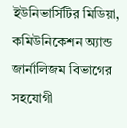ইউনিভার্সিটির মিডিয়া, কমিউনিকেশন অ্যান্ড জার্নালিজম বিভাগের সহযোগী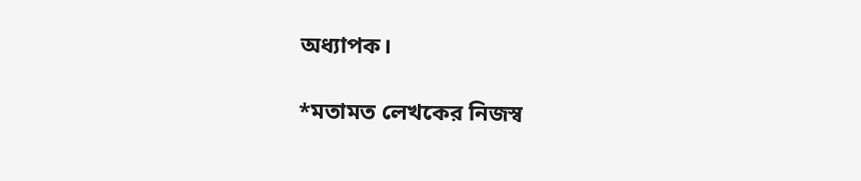অধ্যাপক।

*মতামত লেখকের নিজস্ব